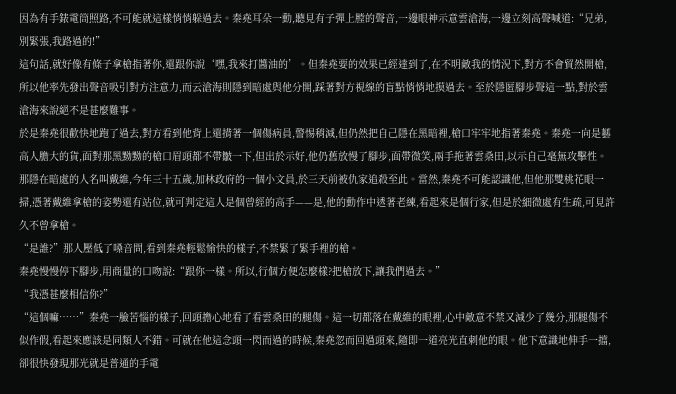因為有手錶電筒照路,不可能就這樣悄悄躲過去。秦堯耳朵一動,聽見有子彈上膛的聲音,一邊眼神示意雲滄海,一邊立刻高聲喊道:“兄弟,別緊張,我路過的!”
這句話,就好像有條子拿槍指著你,還跟你說‘嘿,我來打醬油的’。但秦堯要的效果已經達到了,在不明敵我的情況下,對方不會貿然開槍,所以他率先發出聲音吸引對方注意力,而云滄海則隱到暗處與他分開,踩著對方視線的盲點悄悄地摸過去。至於隱匿腳步聲這一點,對於雲滄海來說絕不是甚麼難事。
於是秦堯很歡快地跑了過去,對方看到他背上還揹著一個傷病員,警惕稍減,但仍然把自己隱在黑暗裡,槍口牢牢地指著秦堯。秦堯一向是藝高人膽大的貨,面對那黑黝黝的槍口眉頭都不帶皺一下,但出於示好,他仍舊放慢了腳步,面帶微笑,兩手拖著雲桑田,以示自己毫無攻擊性。
那隱在暗處的人名叫戴維,今年三十五歲,加林政府的一個小文員,於三天前被仇家追殺至此。當然,秦堯不可能認識他,但他那雙桃花眼一掃,憑著戴維拿槍的姿勢還有站位,就可判定這人是個曾經的高手——是,他的動作中透著老練,看起來是個行家,但是於細微處有生疏,可見許久不曾拿槍。
“是誰?”那人壓低了嗓音問,看到秦堯輕鬆愉快的樣子,不禁緊了緊手裡的槍。
秦堯慢慢停下腳步,用商量的口吻說:“跟你一樣。所以,行個方便怎麼樣?把槍放下,讓我們過去。”
“我憑甚麼相信你?”
“這個嘛……”秦堯一臉苦惱的樣子,回頭擔心地看了看雲桑田的腿傷。這一切都落在戴維的眼裡,心中敵意不禁又減少了幾分,那腿傷不似作假,看起來應該是同類人不錯。可就在他這念頭一閃而過的時候,秦堯忽而回過頭來,隨即一道亮光直刺他的眼。他下意識地伸手一擋,卻很快發現那光就是普通的手電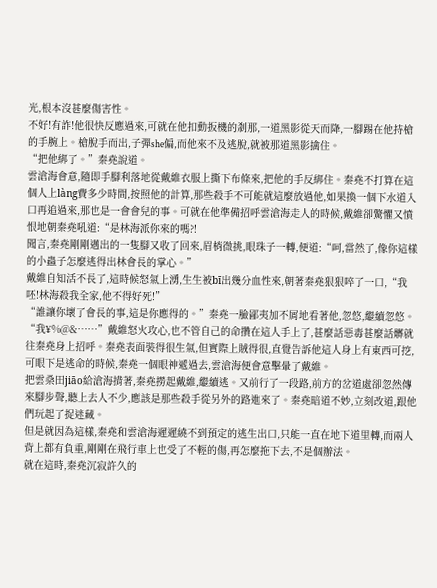光,根本沒甚麼傷害性。
不好!有詐!他很快反應過來,可就在他扣動扳機的剎那,一道黑影從天而降,一腳踢在他持槍的手腕上。槍脫手而出,子彈she偏,而他來不及逃脫,就被那道黑影擒住。
“把他綁了。”秦堯說道。
雲滄海會意,隨即手腳利落地從戴維衣服上撕下布條來,把他的手反綁住。秦堯不打算在這個人上làng費多少時間,按照他的計算,那些殺手不可能就這麼放過他,如果換一個下水道入口再追過來,那也是一會會兒的事。可就在他準備招呼雲滄海走人的時候,戴維卻驚懼又憤恨地朝秦堯吼道:“是林海派你來的嗎?!
聞言,秦堯剛剛邁出的一隻腳又收了回來,眉梢微挑,眼珠子一轉,便道:“呵,當然了,像你這樣的小蟲子怎麼逃得出林會長的掌心。”
戴維自知活不長了,這時候怒氣上湧,生生被bī出幾分血性來,朝著秦堯狠狠啐了一口,“我呸!林海殺我全家,他不得好死!”
“誰讓你壞了會長的事,這是你應得的。”秦堯一臉鄙夷加不屑地看著他,忽悠,繼續忽悠。
“我¥%@&……”戴維怒火攻心,也不管自己的命攢在這人手上了,甚麼話惡毒甚麼話髒就往秦堯身上招呼。秦堯表面裝得很生氣,但實際上賊得很,直覺告訴他這人身上有東西可挖,可眼下是逃命的時候,秦堯一個眼神遞過去,雲滄海便會意擊暈了戴維。
把雲桑田jiāo給滄海揹著,秦堯撈起戴維,繼續逃。又前行了一段路,前方的岔道處卻忽然傳來腳步聲,聽上去人不少,應該是那些殺手從另外的路進來了。秦堯暗道不妙,立刻改道,跟他們玩起了捉迷藏。
但是就因為這樣,秦堯和雲滄海遲遲繞不到預定的逃生出口,只能一直在地下道里轉,而兩人背上都有負重,剛剛在飛行車上也受了不輕的傷,再怎麼拖下去,不是個辦法。
就在這時,秦堯沉寂許久的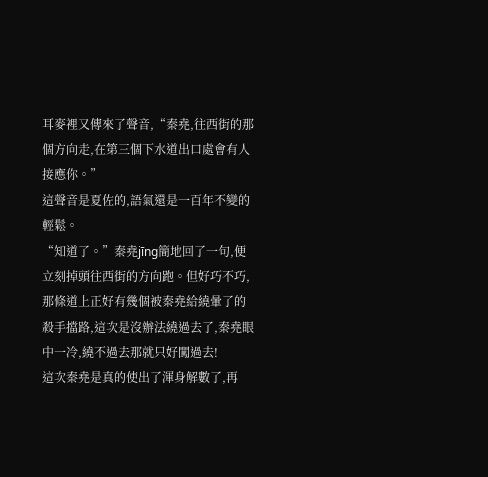耳麥裡又傳來了聲音,“秦堯,往西街的那個方向走,在第三個下水道出口處會有人接應你。”
這聲音是夏佐的,語氣還是一百年不變的輕鬆。
“知道了。”秦堯jīng簡地回了一句,便立刻掉頭往西街的方向跑。但好巧不巧,那條道上正好有幾個被秦堯給繞暈了的殺手擋路,這次是沒辦法繞過去了,秦堯眼中一冷,繞不過去那就只好闖過去!
這次秦堯是真的使出了渾身解數了,再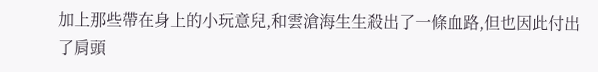加上那些帶在身上的小玩意兒,和雲滄海生生殺出了一條血路,但也因此付出了肩頭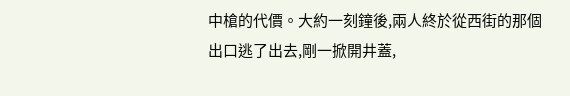中槍的代價。大約一刻鐘後,兩人終於從西街的那個出口逃了出去,剛一掀開井蓋,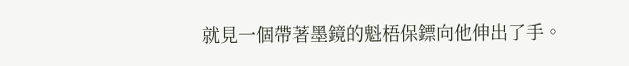就見一個帶著墨鏡的魁梧保鏢向他伸出了手。